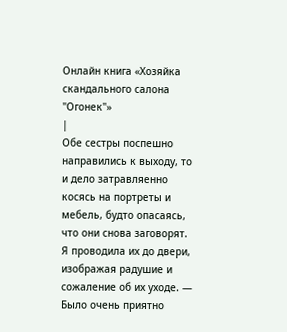Онлайн книга «Хозяйка скандального салона "Огонек"»
|
Обе сестры поспешно направились к выходу, то и дело затравляенно косясь на портреты и мебель, будто опасаясь, что они снова заговорят. Я проводила их до двери, изображая радушие и сожаление об их уходе. — Было очень приятно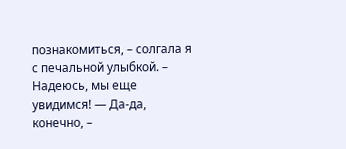познакомиться, – солгала я с печальной улыбкой. – Надеюсь, мы еще увидимся! — Да-да, конечно, –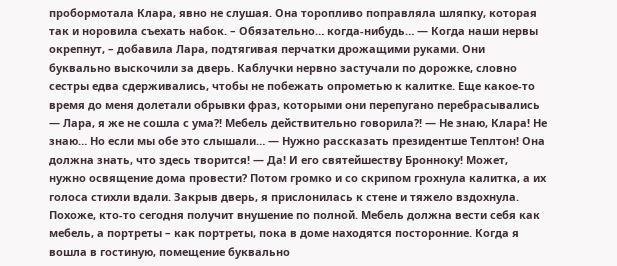пробормотала Клара, явно не слушая. Она торопливо поправляла шляпку, которая так и норовила съехать набок. – Обязательно… когда-нибудь… — Когда наши нервы окрепнут, – добавила Лара, подтягивая перчатки дрожащими руками. Они буквально выскочили за дверь. Каблучки нервно застучали по дорожке, словно сестры едва сдерживались, чтобы не побежать опрометью к калитке. Еще какое-то время до меня долетали обрывки фраз, которыми они перепугано перебрасывались — Лара, я же не сошла с ума?! Мебель действительно говорила?! — Не знаю, Клара! Не знаю… Но если мы обе это слышали… — Нужно рассказать президентше Теплтон! Она должна знать, что здесь творится! — Да! И его святейшеству Бронноку! Может, нужно освящение дома провести? Потом громко и со скрипом грохнула калитка, а их голоса стихли вдали. Закрыв дверь, я прислонилась к стене и тяжело вздохнула. Похоже, кто-то сегодня получит внушение по полной. Мебель должна вести себя как мебель, а портреты – как портреты, пока в доме находятся посторонние. Когда я вошла в гостиную, помещение буквально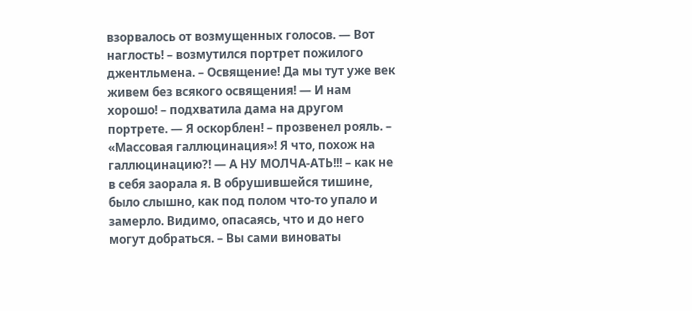взорвалось от возмущенных голосов. — Вот наглость! – возмутился портрет пожилого джентльмена. – Освящение! Да мы тут уже век живем без всякого освящения! — И нам хорошо! – подхватила дама на другом портрете. — Я оскорблен! – прозвенел рояль. – «Массовая галлюцинация»! Я что, похож на галлюцинацию?! — А НУ МОЛЧА-АТЬ!!! – как не в себя заорала я. В обрушившейся тишине, было слышно, как под полом что-то упало и замерло. Видимо, опасаясь, что и до него могут добраться. – Вы сами виноваты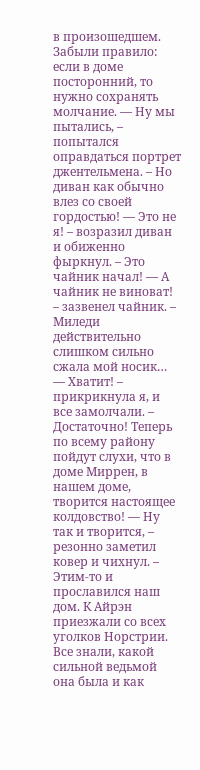в произошедшем. Забыли правило: если в доме посторонний, то нужно сохранять молчание. — Ну мы пытались, – попытался оправдаться портрет джентельмена. – Но диван как обычно влез со своей гордостью! — Это не я! – возразил диван и обиженно фыркнул. – Это чайник начал! — А чайник не виноват! – зазвенел чайник. – Миледи действительно слишком сильно сжала мой носик… — Хватит! – прикрикнула я, и все замолчали. – Достаточно! Теперь по всему району пойдут слухи, что в доме Миррен, в нашем доме, творится настоящее колдовство! — Ну так и творится, – резонно заметил ковер и чихнул. – Этим-то и прославился наш дом. К Айрэн приезжали со всех уголков Норстрии. Все знали, какой сильной ведьмой она была и как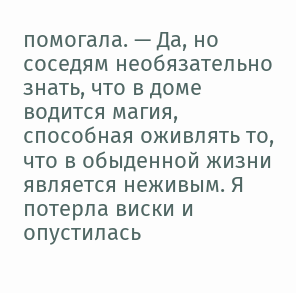помогала. — Да, но соседям необязательно знать, что в доме водится магия, способная оживлять то, что в обыденной жизни является неживым. Я потерла виски и опустилась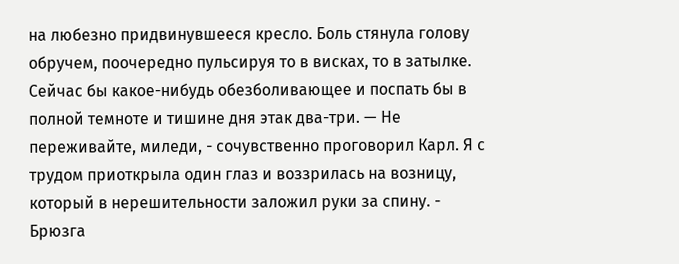на любезно придвинувшееся кресло. Боль стянула голову обручем, поочередно пульсируя то в висках, то в затылке. Сейчас бы какое-нибудь обезболивающее и поспать бы в полной темноте и тишине дня этак два-три. — Не переживайте, миледи, - сочувственно проговорил Карл. Я с трудом приоткрыла один глаз и воззрилась на возницу, который в нерешительности заложил руки за спину. - Брюзга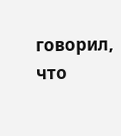говорил, что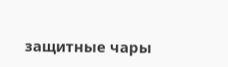защитные чары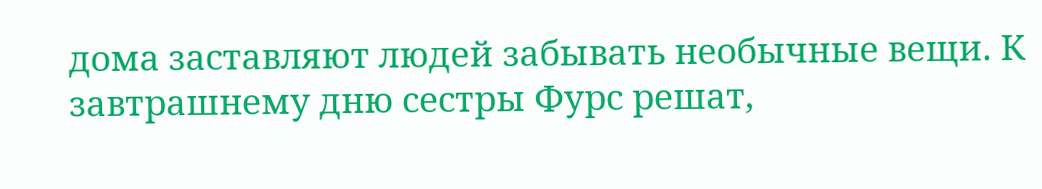дома заставляют людей забывать необычные вещи. К завтрашнему дню сестры Фурс решат,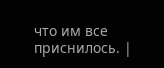что им все приснилось. |